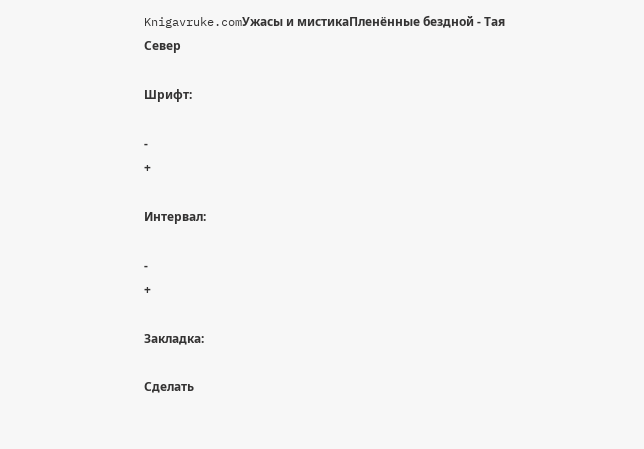Knigavruke.comУжасы и мистикаПленённые бездной - Тая Север

Шрифт:

-
+

Интервал:

-
+

Закладка:

Сделать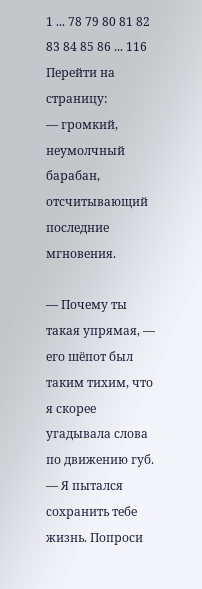1 ... 78 79 80 81 82 83 84 85 86 ... 116
Перейти на страницу:
— громкий, неумолчный барабан, отсчитывающий последние мгновения.

— Почему ты такая упрямая, — его шёпот был таким тихим, что я скорее угадывала слова по движению губ. — Я пытался сохранить тебе жизнь. Попроси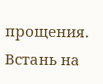прощения. Встань на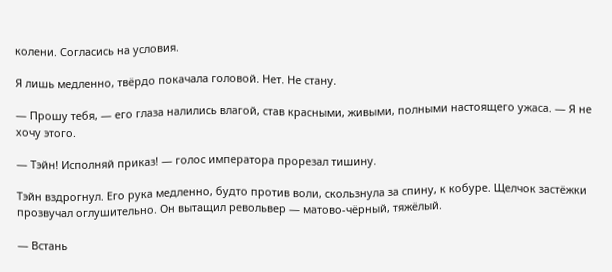колени. Согласись на условия.

Я лишь медленно, твёрдо покачала головой. Нет. Не стану.

— Прошу тебя, — его глаза налились влагой, став красными, живыми, полными настоящего ужаса. — Я не хочу этого.

— Тэйн! Исполняй приказ! — голос императора прорезал тишину.

Тэйн вздрогнул. Его рука медленно, будто против воли, скользнула за спину, к кобуре. Щелчок застёжки прозвучал оглушительно. Он вытащил револьвер — матово-чёрный, тяжёлый.

— Встань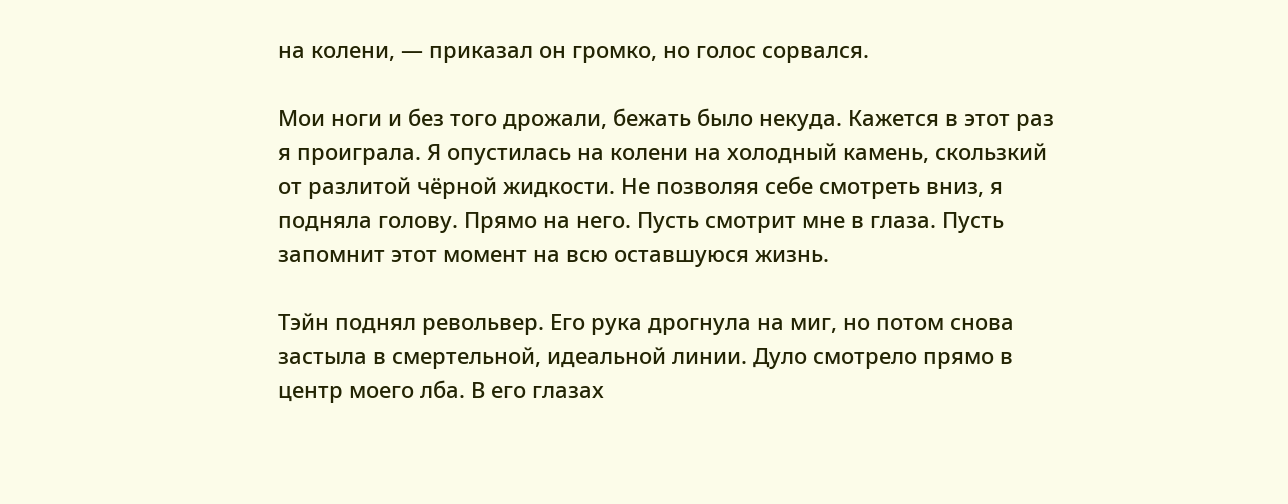на колени, — приказал он громко, но голос сорвался.

Мои ноги и без того дрожали, бежать было некуда. Кажется в этот раз я проиграла. Я опустилась на колени на холодный камень, скользкий от разлитой чёрной жидкости. Не позволяя себе смотреть вниз, я подняла голову. Прямо на него. Пусть смотрит мне в глаза. Пусть запомнит этот момент на всю оставшуюся жизнь.

Тэйн поднял револьвер. Его рука дрогнула на миг, но потом снова застыла в смертельной, идеальной линии. Дуло смотрело прямо в центр моего лба. В его глазах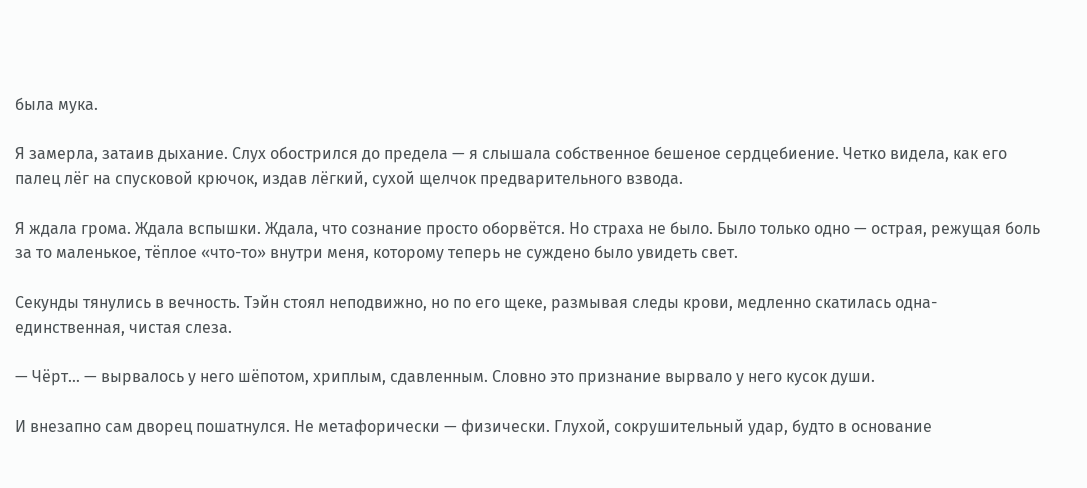была мука.

Я замерла, затаив дыхание. Слух обострился до предела — я слышала собственное бешеное сердцебиение. Четко видела, как его палец лёг на спусковой крючок, издав лёгкий, сухой щелчок предварительного взвода.

Я ждала грома. Ждала вспышки. Ждала, что сознание просто оборвётся. Но страха не было. Было только одно — острая, режущая боль за то маленькое, тёплое «что-то» внутри меня, которому теперь не суждено было увидеть свет.

Секунды тянулись в вечность. Тэйн стоял неподвижно, но по его щеке, размывая следы крови, медленно скатилась одна-единственная, чистая слеза.

— Чёрт… — вырвалось у него шёпотом, хриплым, сдавленным. Словно это признание вырвало у него кусок души.

И внезапно сам дворец пошатнулся. Не метафорически — физически. Глухой, сокрушительный удар, будто в основание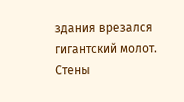здания врезался гигантский молот. Стены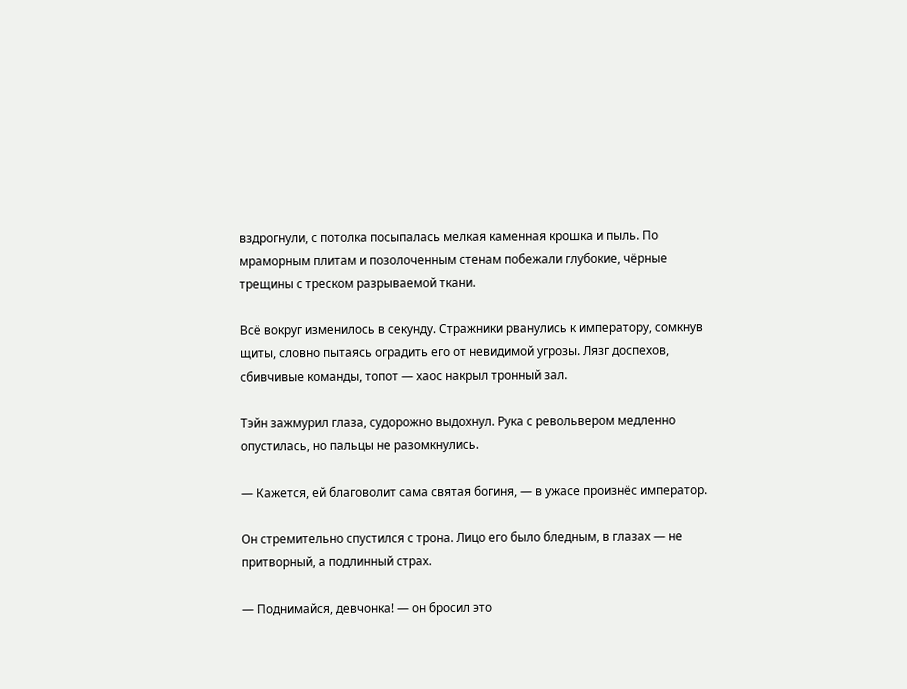вздрогнули, с потолка посыпалась мелкая каменная крошка и пыль. По мраморным плитам и позолоченным стенам побежали глубокие, чёрные трещины с треском разрываемой ткани.

Всё вокруг изменилось в секунду. Стражники рванулись к императору, сомкнув щиты, словно пытаясь оградить его от невидимой угрозы. Лязг доспехов, сбивчивые команды, топот — хаос накрыл тронный зал.

Тэйн зажмурил глаза, судорожно выдохнул. Рука с револьвером медленно опустилась, но пальцы не разомкнулись.

— Кажется, ей благоволит сама святая богиня, — в ужасе произнёс император.

Он стремительно спустился с трона. Лицо его было бледным, в глазах — не притворный, а подлинный страх.

— Поднимайся, девчонка! — он бросил это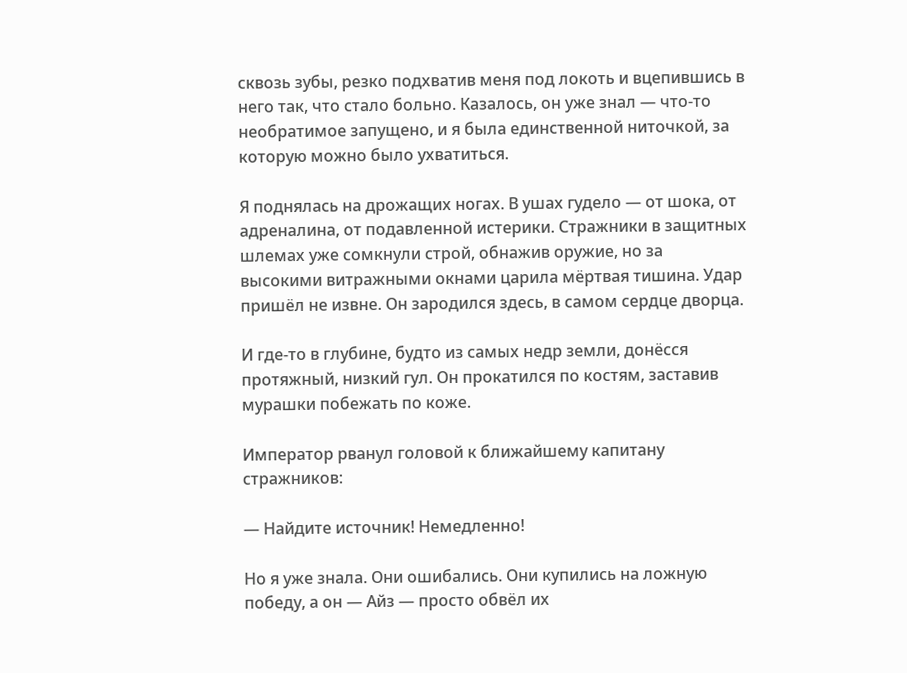сквозь зубы, резко подхватив меня под локоть и вцепившись в него так, что стало больно. Казалось, он уже знал — что‑то необратимое запущено, и я была единственной ниточкой, за которую можно было ухватиться.

Я поднялась на дрожащих ногах. В ушах гудело — от шока, от адреналина, от подавленной истерики. Стражники в защитных шлемах уже сомкнули строй, обнажив оружие, но за высокими витражными окнами царила мёртвая тишина. Удар пришёл не извне. Он зародился здесь, в самом сердце дворца.

И где‑то в глубине, будто из самых недр земли, донёсся протяжный, низкий гул. Он прокатился по костям, заставив мурашки побежать по коже.

Император рванул головой к ближайшему капитану стражников:

— Найдите источник! Немедленно!

Но я уже знала. Они ошибались. Они купились на ложную победу, а он — Айз — просто обвёл их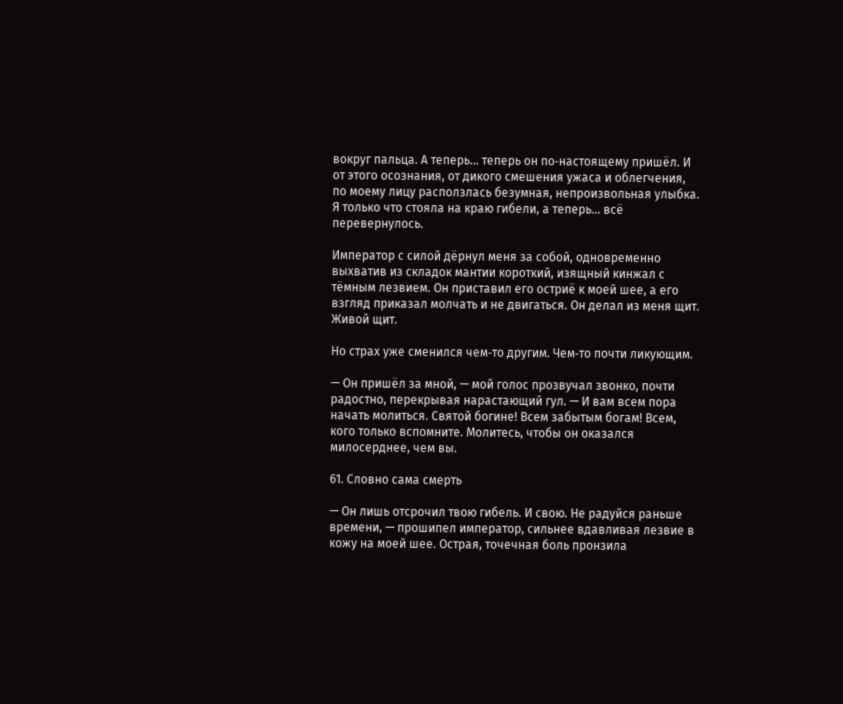вокруг пальца. А теперь… теперь он по‑настоящему пришёл. И от этого осознания, от дикого смешения ужаса и облегчения, по моему лицу расползлась безумная, непроизвольная улыбка. Я только что стояла на краю гибели, а теперь… всё перевернулось.

Император с силой дёрнул меня за собой, одновременно выхватив из складок мантии короткий, изящный кинжал с тёмным лезвием. Он приставил его остриё к моей шее, а его взгляд приказал молчать и не двигаться. Он делал из меня щит. Живой щит.

Но страх уже сменился чем‑то другим. Чем‑то почти ликующим.

— Он пришёл за мной, — мой голос прозвучал звонко, почти радостно, перекрывая нарастающий гул. — И вам всем пора начать молиться. Святой богине! Всем забытым богам! Всем, кого только вспомните. Молитесь, чтобы он оказался милосерднее, чем вы.

61. Словно сама смерть

— Он лишь отсрочил твою гибель. И свою. Не радуйся раньше времени, — прошипел император, сильнее вдавливая лезвие в кожу на моей шее. Острая, точечная боль пронзила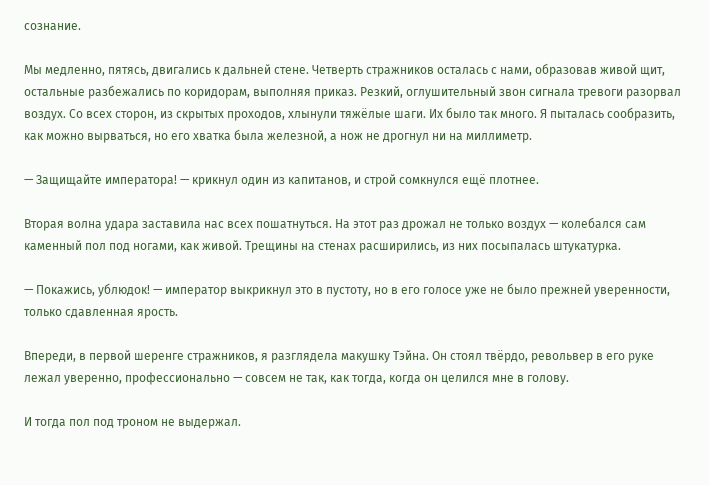сознание.

Мы медленно, пятясь, двигались к дальней стене. Четверть стражников осталась с нами, образовав живой щит, остальные разбежались по коридорам, выполняя приказ. Резкий, оглушительный звон сигнала тревоги разорвал воздух. Со всех сторон, из скрытых проходов, хлынули тяжёлые шаги. Их было так много. Я пыталась сообразить, как можно вырваться, но его хватка была железной, а нож не дрогнул ни на миллиметр.

— Защищайте императора! — крикнул один из капитанов, и строй сомкнулся ещё плотнее.

Вторая волна удара заставила нас всех пошатнуться. На этот раз дрожал не только воздух — колебался сам каменный пол под ногами, как живой. Трещины на стенах расширились, из них посыпалась штукатурка.

— Покажись, ублюдок! — император выкрикнул это в пустоту, но в его голосе уже не было прежней уверенности, только сдавленная ярость.

Впереди, в первой шеренге стражников, я разглядела макушку Тэйна. Он стоял твёрдо, револьвер в его руке лежал уверенно, профессионально — совсем не так, как тогда, когда он целился мне в голову.

И тогда пол под троном не выдержал.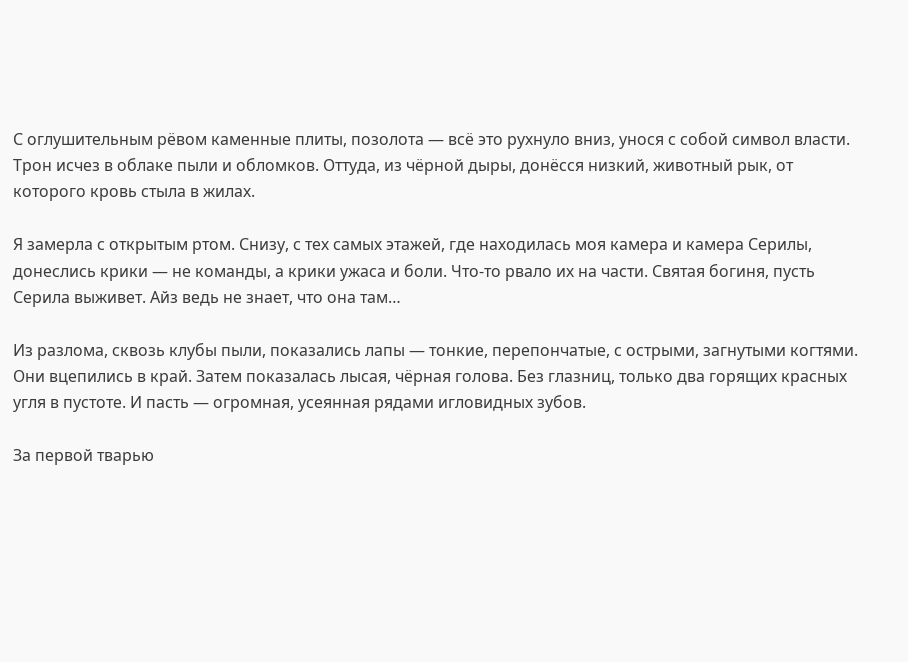С оглушительным рёвом каменные плиты, позолота — всё это рухнуло вниз, унося с собой символ власти. Трон исчез в облаке пыли и обломков. Оттуда, из чёрной дыры, донёсся низкий, животный рык, от которого кровь стыла в жилах.

Я замерла с открытым ртом. Снизу, с тех самых этажей, где находилась моя камера и камера Серилы, донеслись крики — не команды, а крики ужаса и боли. Что-то рвало их на части. Святая богиня, пусть Серила выживет. Айз ведь не знает, что она там…

Из разлома, сквозь клубы пыли, показались лапы — тонкие, перепончатые, с острыми, загнутыми когтями. Они вцепились в край. Затем показалась лысая, чёрная голова. Без глазниц, только два горящих красных угля в пустоте. И пасть — огромная, усеянная рядами игловидных зубов.

За первой тварью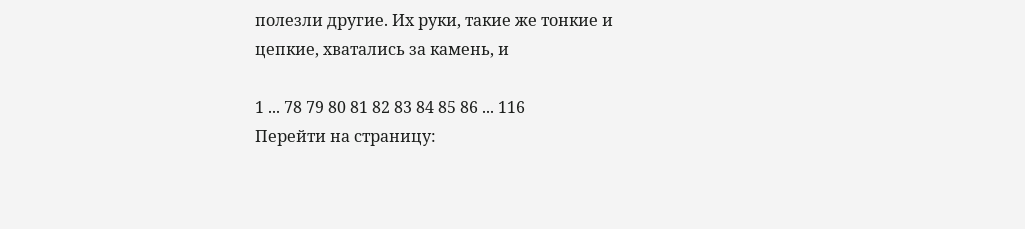полезли другие. Их руки, такие же тонкие и цепкие, хватались за камень, и

1 ... 78 79 80 81 82 83 84 85 86 ... 116
Перейти на страницу: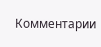Комментарии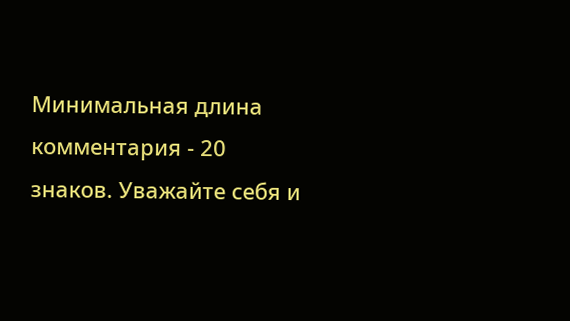Минимальная длина комментария - 20 знаков. Уважайте себя и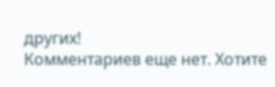других!
Комментариев еще нет. Хотите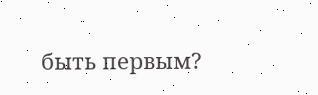быть первым?